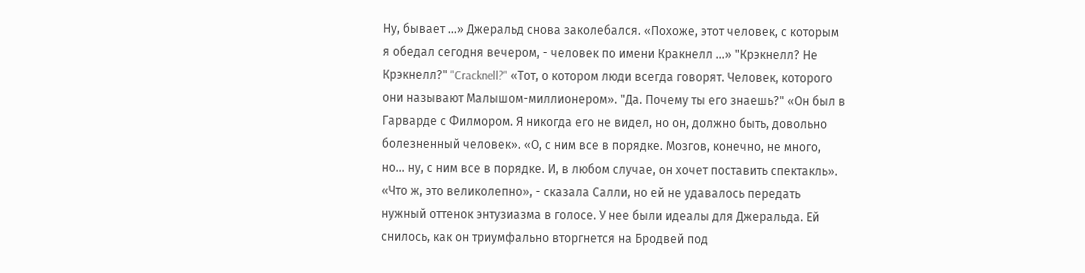Ну, бывает ...» Джеральд снова заколебался. «Похоже, этот человек, с которым я обедал сегодня вечером, - человек по имени Кракнелл ...» "Крэкнелл? Не Крэкнелл?" "Cracknell?" «Тот, о котором люди всегда говорят. Человек, которого они называют Малышом-миллионером». "Да. Почему ты его знаешь?" «Он был в Гарварде с Филмором. Я никогда его не видел, но он, должно быть, довольно болезненный человек». «О, с ним все в порядке. Мозгов, конечно, не много, но… ну, с ним все в порядке. И, в любом случае, он хочет поставить спектакль». «Что ж, это великолепно», - сказала Салли, но ей не удавалось передать нужный оттенок энтузиазма в голосе. У нее были идеалы для Джеральда. Ей снилось, как он триумфально вторгнется на Бродвей под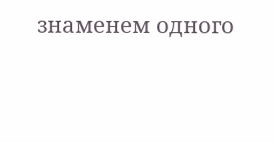знаменем одного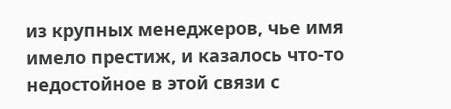из крупных менеджеров, чье имя имело престиж, и казалось что-то недостойное в этой связи с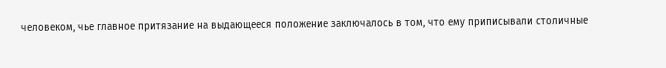человеком, чье главное притязание на выдающееся положение заключалось в том, что ему приписывали столичные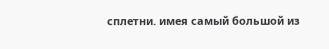сплетни. имея самый большой из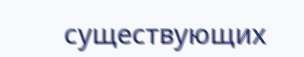существующих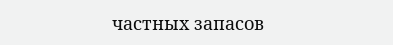частных запасов